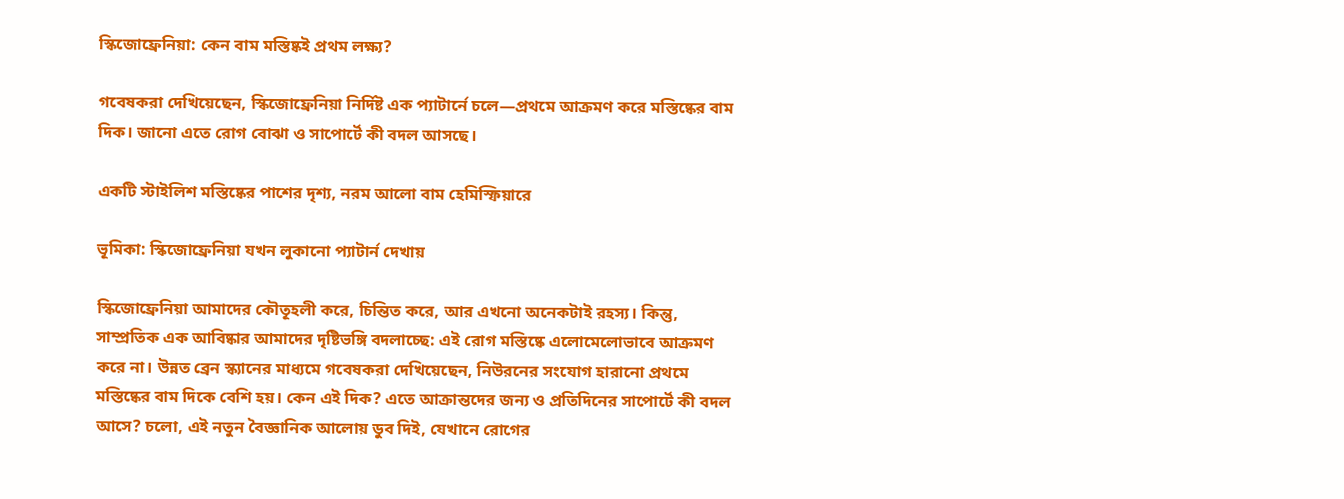স্কিজোফ্রেনিয়া: কেন বাম মস্তিষ্কই প্রথম লক্ষ্য?

গবেষকরা দেখিয়েছেন, স্কিজোফ্রেনিয়া নির্দিষ্ট এক প্যাটার্নে চলে—প্রথমে আক্রমণ করে মস্তিষ্কের বাম দিক। জানো এতে রোগ বোঝা ও সাপোর্টে কী বদল আসছে।

একটি স্টাইলিশ মস্তিষ্কের পাশের দৃশ্য, নরম আলো বাম হেমিস্ফিয়ারে

ভূমিকা: স্কিজোফ্রেনিয়া যখন লুকানো প্যাটার্ন দেখায়

স্কিজোফ্রেনিয়া আমাদের কৌতূহলী করে, চিন্তিত করে, আর এখনো অনেকটাই রহস্য। কিন্তু, সাম্প্রতিক এক আবিষ্কার আমাদের দৃষ্টিভঙ্গি বদলাচ্ছে: এই রোগ মস্তিষ্কে এলোমেলোভাবে আক্রমণ করে না। উন্নত ব্রেন স্ক্যানের মাধ্যমে গবেষকরা দেখিয়েছেন, নিউরনের সংযোগ হারানো প্রথমে মস্তিষ্কের বাম দিকে বেশি হয়। কেন এই দিক? এতে আক্রান্তদের জন্য ও প্রতিদিনের সাপোর্টে কী বদল আসে? চলো, এই নতুন বৈজ্ঞানিক আলোয় ডুব দিই, যেখানে রোগের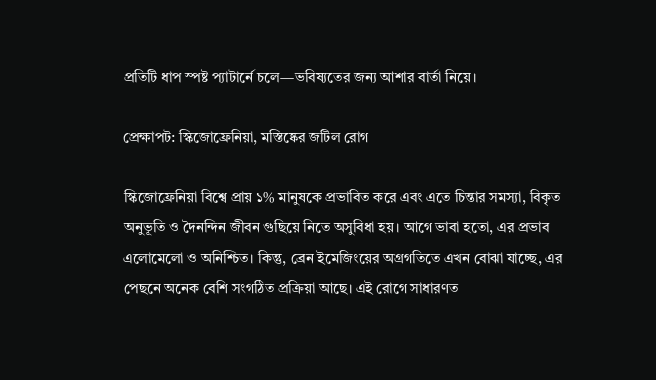প্রতিটি ধাপ স্পষ্ট প্যাটার্নে চলে—ভবিষ্যতের জন্য আশার বার্তা নিয়ে।

প্রেক্ষাপট: স্কিজোফ্রেনিয়া, মস্তিষ্কের জটিল রোগ

স্কিজোফ্রেনিয়া বিশ্বে প্রায় ১% মানুষকে প্রভাবিত করে এবং এতে চিন্তার সমস্যা, বিকৃত অনুভূতি ও দৈনন্দিন জীবন গুছিয়ে নিতে অসুবিধা হয়। আগে ভাবা হতো, এর প্রভাব এলোমেলো ও অনিশ্চিত। কিন্তু, ব্রেন ইমেজিংয়ের অগ্রগতিতে এখন বোঝা যাচ্ছে, এর পেছনে অনেক বেশি সংগঠিত প্রক্রিয়া আছে। এই রোগে সাধারণত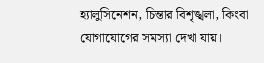হ্যালুসিনেশন, চিন্তার বিশৃঙ্খলা, কিংবা যোগাযোগের সমস্যা দেখা যায়।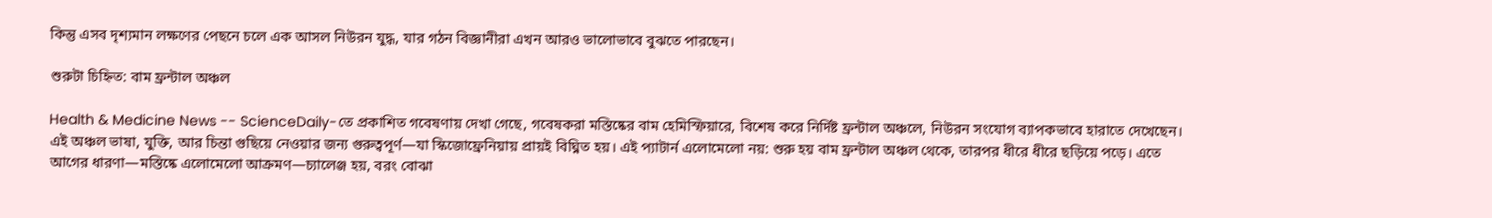কিন্তু এসব দৃশ্যমান লক্ষণের পেছনে চলে এক আসল নিউরন যুদ্ধ, যার গঠন বিজ্ঞানীরা এখন আরও ভালোভাবে বুঝতে পারছেন।

শুরুটা চিহ্নিত: বাম ফ্রন্টাল অঞ্চল

Health & Medicine News -- ScienceDaily-তে প্রকাশিত গবেষণায় দেখা গেছে, গবেষকরা মস্তিষ্কের বাম হেমিস্ফিয়ারে, বিশেষ করে নির্দিষ্ট ফ্রন্টাল অঞ্চলে, নিউরন সংযোগ ব্যাপকভাবে হারাতে দেখেছেন। এই অঞ্চল ভাষা, যুক্তি, আর চিন্তা গুছিয়ে নেওয়ার জন্য গুরুত্বপূর্ণ—যা স্কিজোফ্রেনিয়ায় প্রায়ই বিঘ্নিত হয়। এই প্যাটার্ন এলোমেলো নয়: শুরু হয় বাম ফ্রন্টাল অঞ্চল থেকে, তারপর ধীরে ধীরে ছড়িয়ে পড়ে। এতে আগের ধারণা—মস্তিষ্কে এলোমেলো আক্রমণ—চ্যালেঞ্জ হয়, বরং বোঝা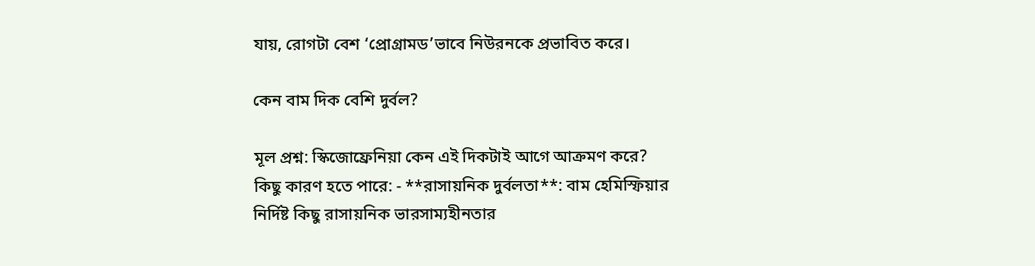যায়, রোগটা বেশ ‘প্রোগ্রামড’ভাবে নিউরনকে প্রভাবিত করে।

কেন বাম দিক বেশি দুর্বল?

মূল প্রশ্ন: স্কিজোফ্রেনিয়া কেন এই দিকটাই আগে আক্রমণ করে? কিছু কারণ হতে পারে: - **রাসায়নিক দুর্বলতা**: বাম হেমিস্ফিয়ার নির্দিষ্ট কিছু রাসায়নিক ভারসাম্যহীনতার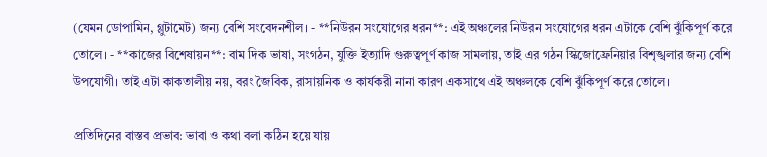(যেমন ডোপামিন, গ্লুটামেট) জন্য বেশি সংবেদনশীল। - **নিউরন সংযোগের ধরন**: এই অঞ্চলের নিউরন সংযোগের ধরন এটাকে বেশি ঝুঁকিপূর্ণ করে তোলে। - **কাজের বিশেষায়ন**: বাম দিক ভাষা, সংগঠন, যুক্তি ইত্যাদি গুরুত্বপূর্ণ কাজ সামলায়, তাই এর গঠন স্কিজোফ্রেনিয়ার বিশৃঙ্খলার জন্য বেশি উপযোগী। তাই এটা কাকতালীয় নয়, বরং জৈবিক, রাসায়নিক ও কার্যকরী নানা কারণ একসাথে এই অঞ্চলকে বেশি ঝুঁকিপূর্ণ করে তোলে।

প্রতিদিনের বাস্তব প্রভাব: ভাবা ও কথা বলা কঠিন হয়ে যায়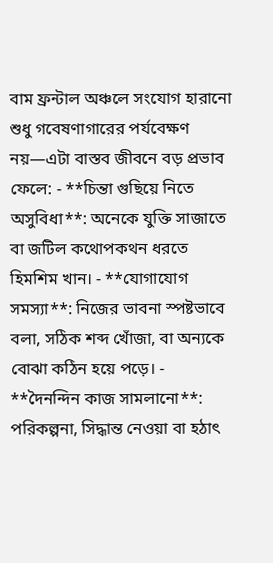বাম ফ্রন্টাল অঞ্চলে সংযোগ হারানো শুধু গবেষণাগারের পর্যবেক্ষণ নয়—এটা বাস্তব জীবনে বড় প্রভাব ফেলে: - **চিন্তা গুছিয়ে নিতে অসুবিধা**: অনেকে যুক্তি সাজাতে বা জটিল কথোপকথন ধরতে হিমশিম খান। - **যোগাযোগ সমস্যা**: নিজের ভাবনা স্পষ্টভাবে বলা, সঠিক শব্দ খোঁজা, বা অন্যকে বোঝা কঠিন হয়ে পড়ে। - **দৈনন্দিন কাজ সামলানো**: পরিকল্পনা, সিদ্ধান্ত নেওয়া বা হঠাৎ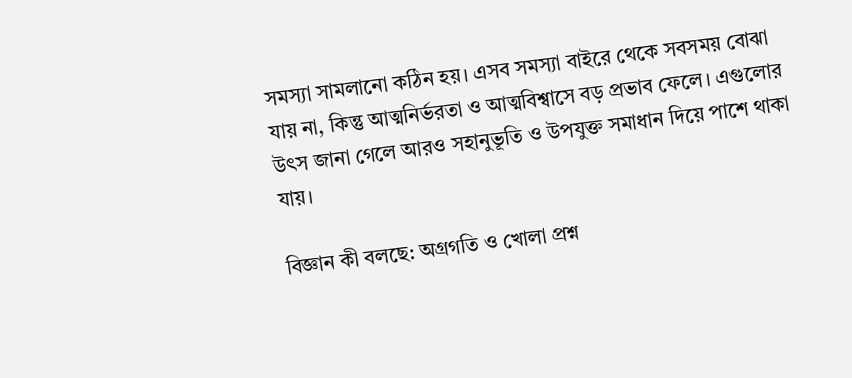সমস্যা সামলানো কঠিন হয়। এসব সমস্যা বাইরে থেকে সবসময় বোঝা যায় না, কিন্তু আত্মনির্ভরতা ও আত্মবিশ্বাসে বড় প্রভাব ফেলে। এগুলোর উৎস জানা গেলে আরও সহানুভূতি ও উপযুক্ত সমাধান দিয়ে পাশে থাকা যায়।

বিজ্ঞান কী বলছে: অগ্রগতি ও খোলা প্রশ্ন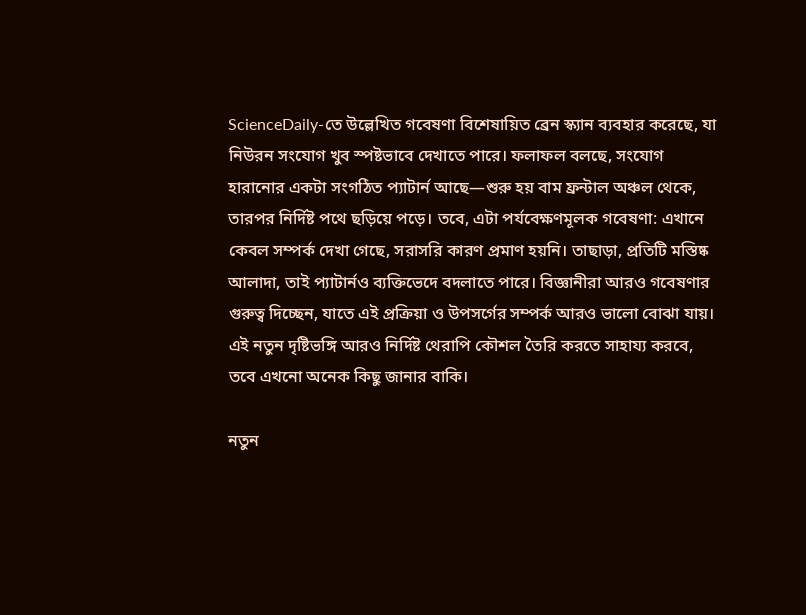ScienceDaily-তে উল্লেখিত গবেষণা বিশেষায়িত ব্রেন স্ক্যান ব্যবহার করেছে, যা নিউরন সংযোগ খুব স্পষ্টভাবে দেখাতে পারে। ফলাফল বলছে, সংযোগ হারানোর একটা সংগঠিত প্যাটার্ন আছে—শুরু হয় বাম ফ্রন্টাল অঞ্চল থেকে, তারপর নির্দিষ্ট পথে ছড়িয়ে পড়ে। তবে, এটা পর্যবেক্ষণমূলক গবেষণা: এখানে কেবল সম্পর্ক দেখা গেছে, সরাসরি কারণ প্রমাণ হয়নি। তাছাড়া, প্রতিটি মস্তিষ্ক আলাদা, তাই প্যাটার্নও ব্যক্তিভেদে বদলাতে পারে। বিজ্ঞানীরা আরও গবেষণার গুরুত্ব দিচ্ছেন, যাতে এই প্রক্রিয়া ও উপসর্গের সম্পর্ক আরও ভালো বোঝা যায়। এই নতুন দৃষ্টিভঙ্গি আরও নির্দিষ্ট থেরাপি কৌশল তৈরি করতে সাহায্য করবে, তবে এখনো অনেক কিছু জানার বাকি।

নতুন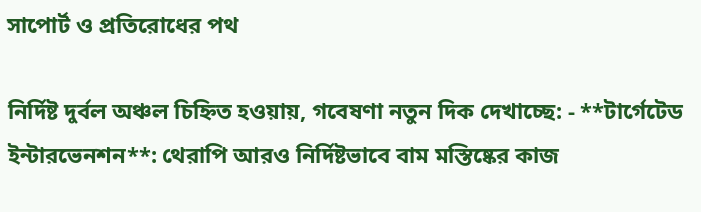সাপোর্ট ও প্রতিরোধের পথ

নির্দিষ্ট দুর্বল অঞ্চল চিহ্নিত হওয়ায়, গবেষণা নতুন দিক দেখাচ্ছে: - **টার্গেটেড ইন্টারভেনশন**: থেরাপি আরও নির্দিষ্টভাবে বাম মস্তিষ্কের কাজ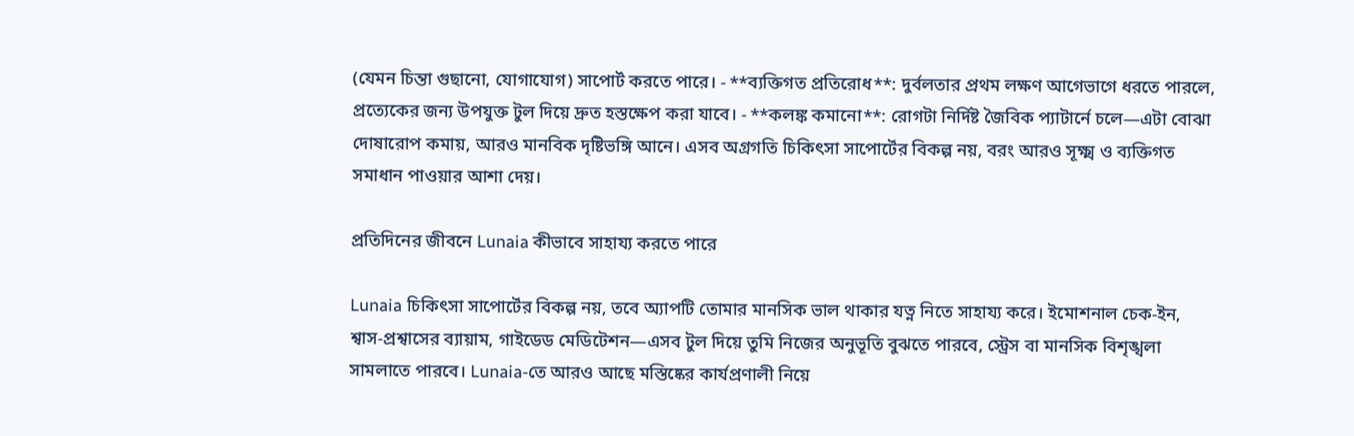(যেমন চিন্তা গুছানো, যোগাযোগ) সাপোর্ট করতে পারে। - **ব্যক্তিগত প্রতিরোধ**: দুর্বলতার প্রথম লক্ষণ আগেভাগে ধরতে পারলে, প্রত্যেকের জন্য উপযুক্ত টুল দিয়ে দ্রুত হস্তক্ষেপ করা যাবে। - **কলঙ্ক কমানো**: রোগটা নির্দিষ্ট জৈবিক প্যাটার্নে চলে—এটা বোঝা দোষারোপ কমায়, আরও মানবিক দৃষ্টিভঙ্গি আনে। এসব অগ্রগতি চিকিৎসা সাপোর্টের বিকল্প নয়, বরং আরও সূক্ষ্ম ও ব্যক্তিগত সমাধান পাওয়ার আশা দেয়।

প্রতিদিনের জীবনে Lunaia কীভাবে সাহায্য করতে পারে

Lunaia চিকিৎসা সাপোর্টের বিকল্প নয়, তবে অ্যাপটি তোমার মানসিক ভাল থাকার যত্ন নিতে সাহায্য করে। ইমোশনাল চেক-ইন, শ্বাস-প্রশ্বাসের ব্যায়াম, গাইডেড মেডিটেশন—এসব টুল দিয়ে তুমি নিজের অনুভূতি বুঝতে পারবে, স্ট্রেস বা মানসিক বিশৃঙ্খলা সামলাতে পারবে। Lunaia-তে আরও আছে মস্তিষ্কের কার্যপ্রণালী নিয়ে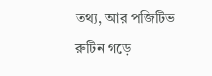তথ্য, আর পজিটিভ রুটিন গড়ে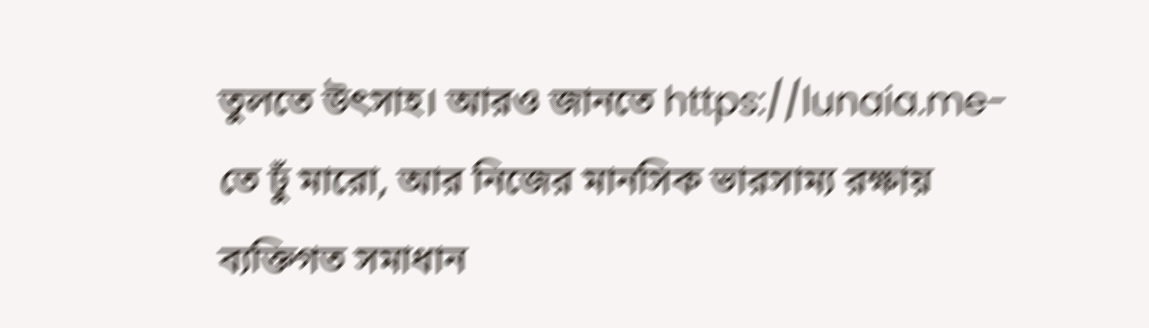তুলতে উৎসাহ। আরও জানতে https://lunaia.me-তে ঢুঁ মারো, আর নিজের মানসিক ভারসাম্য রক্ষায় ব্যক্তিগত সমাধান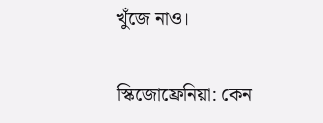খুঁজে নাও।

স্কিজোফ্রেনিয়া: কেন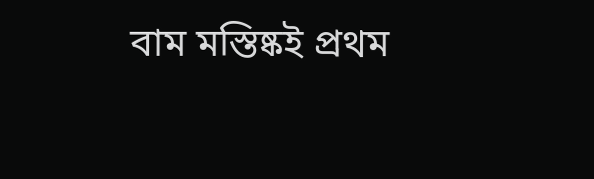বাম মস্তিষ্কই প্রথম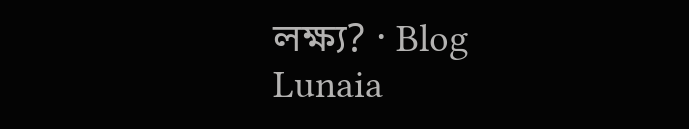লক্ষ্য? · Blog Lunaia